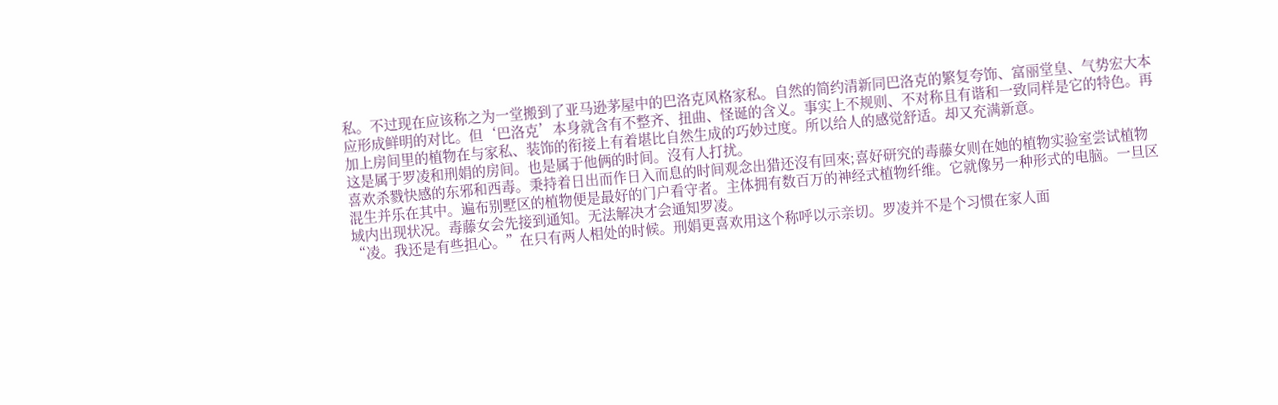私。不过现在应该称之为一堂搬到了亚马逊茅屋中的巴洛克风格家私。自然的简约清新同巴洛克的繁复夸饰、富丽堂皇、气势宏大本应形成鲜明的对比。但‘巴洛克’本身就含有不整齐、扭曲、怪诞的含义。事实上不规则、不对称且有谐和一致同样是它的特色。再加上房间里的植物在与家私、装饰的衔接上有着堪比自然生成的巧妙过度。所以给人的感觉舒适。却又充满新意。
这是属于罗凌和刑娟的房间。也是属于他俩的时间。沒有人打扰。
喜欢杀戮快感的东邪和西毒。秉持着日出而作日入而息的时间观念出猎还沒有回來;喜好研究的毒藤女则在她的植物实验室尝试植物混生并乐在其中。遍布别墅区的植物便是最好的门户看守者。主体拥有数百万的神经式植物纤维。它就像另一种形式的电脑。一旦区域内出现状况。毒藤女会先接到通知。无法解决才会通知罗凌。
“凌。我还是有些担心。”在只有两人相处的时候。刑娟更喜欢用这个称呼以示亲切。罗凌并不是个习惯在家人面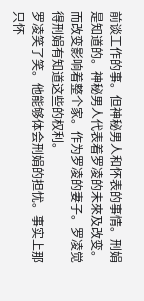前谈工作的事。但神秘男人和怀表的事情。刑娟是知道的。神秘男人代表着罗凌的未來及改变。而改变影响着整个家。作为罗凌的妻子。罗凌觉得刑娟有知道这些的权利。
罗凌笑了笑。他能够体会刑娟的担忧。事实上那只怀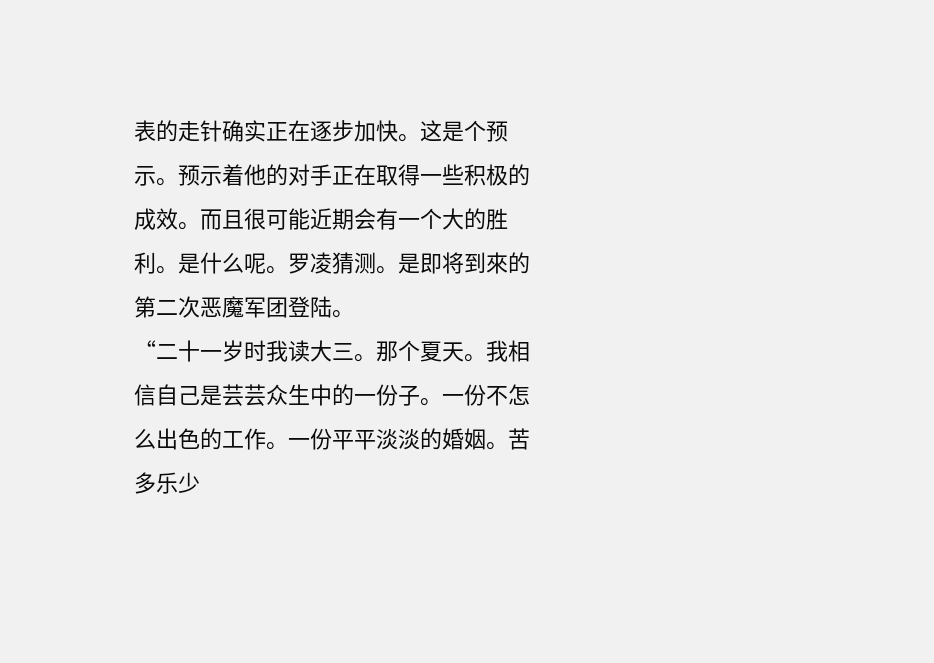表的走针确实正在逐步加快。这是个预示。预示着他的对手正在取得一些积极的成效。而且很可能近期会有一个大的胜利。是什么呢。罗凌猜测。是即将到來的第二次恶魔军团登陆。
“二十一岁时我读大三。那个夏天。我相信自己是芸芸众生中的一份子。一份不怎么出色的工作。一份平平淡淡的婚姻。苦多乐少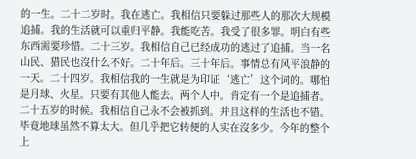的一生。二十二岁时。我在逃亡。我相信只要躲过那些人的那次大规模追捕。我的生活就可以重归平静。我能吃苦。我受了很多罪。明白有些东西需要珍惜。二十三岁。我相信自己已经成功的逃过了追捕。当一名山民、猎民也沒什么不好。二十年后。三十年后。事情总有风平浪静的一天。二十四岁。我相信我的一生就是为印证‘逃亡’这个词的。哪怕是月球、火星。只要有其他人能去。两个人中。肯定有一个是追捕者。二十五岁的时候。我相信自己永不会被抓到。并且这样的生活也不错。毕竟地球虽然不算太大。但几乎把它转便的人实在沒多少。今年的整个上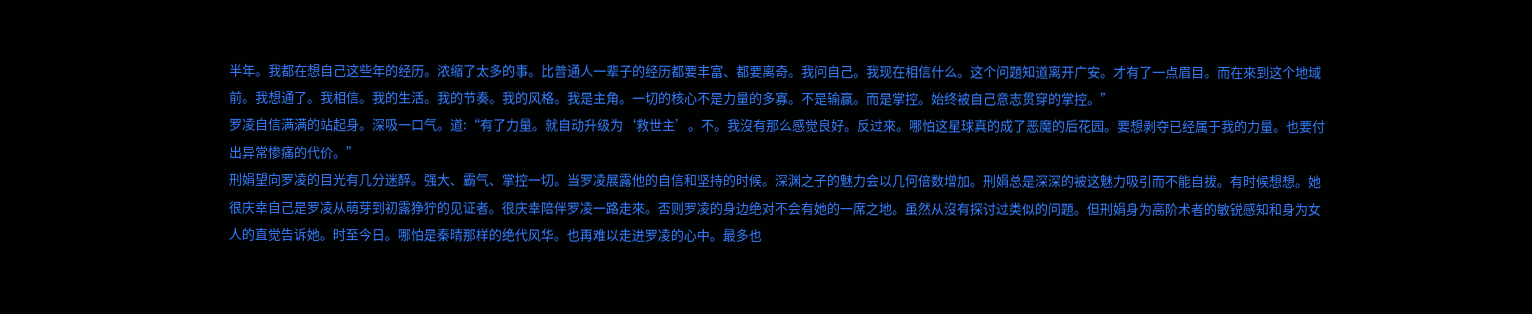半年。我都在想自己这些年的经历。浓缩了太多的事。比普通人一辈子的经历都要丰富、都要离奇。我问自己。我现在相信什么。这个问題知道离开广安。才有了一点眉目。而在來到这个地域前。我想通了。我相信。我的生活。我的节奏。我的风格。我是主角。一切的核心不是力量的多寡。不是输赢。而是掌控。始终被自己意志贯穿的掌控。”
罗凌自信满满的站起身。深吸一口气。道:“有了力量。就自动升级为‘救世主’。不。我沒有那么感觉良好。反过來。哪怕这星球真的成了恶魔的后花园。要想剥夺已经属于我的力量。也要付出异常惨痛的代价。”
刑娟望向罗凌的目光有几分迷醉。强大、霸气、掌控一切。当罗凌展露他的自信和坚持的时候。深渊之子的魅力会以几何倍数增加。刑娟总是深深的被这魅力吸引而不能自拔。有时候想想。她很庆幸自己是罗凌从萌芽到初露狰狞的见证者。很庆幸陪伴罗凌一路走來。否则罗凌的身边绝对不会有她的一席之地。虽然从沒有探讨过类似的问題。但刑娟身为高阶术者的敏锐感知和身为女人的直觉告诉她。时至今日。哪怕是秦晴那样的绝代风华。也再难以走进罗凌的心中。最多也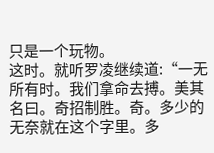只是一个玩物。
这时。就听罗凌继续道:“一无所有时。我们拿命去搏。美其名曰。奇招制胜。奇。多少的无奈就在这个字里。多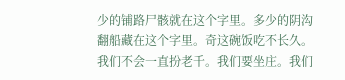少的铺路尸骸就在这个字里。多少的阴沟翻船藏在这个字里。奇这碗饭吃不长久。我们不会一直扮老千。我们要坐庄。我们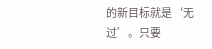的新目标就是‘无过’。只要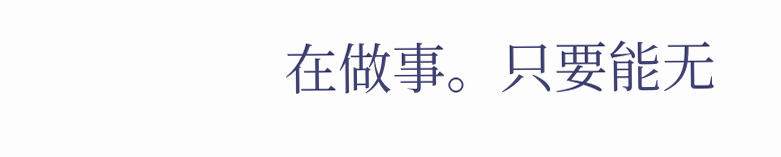在做事。只要能无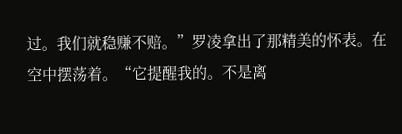过。我们就稳赚不赔。”罗凌拿出了那精美的怀表。在空中摆荡着。“它提醒我的。不是离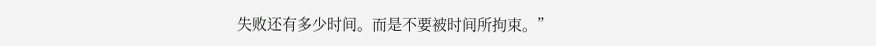失败还有多少时间。而是不要被时间所拘束。”